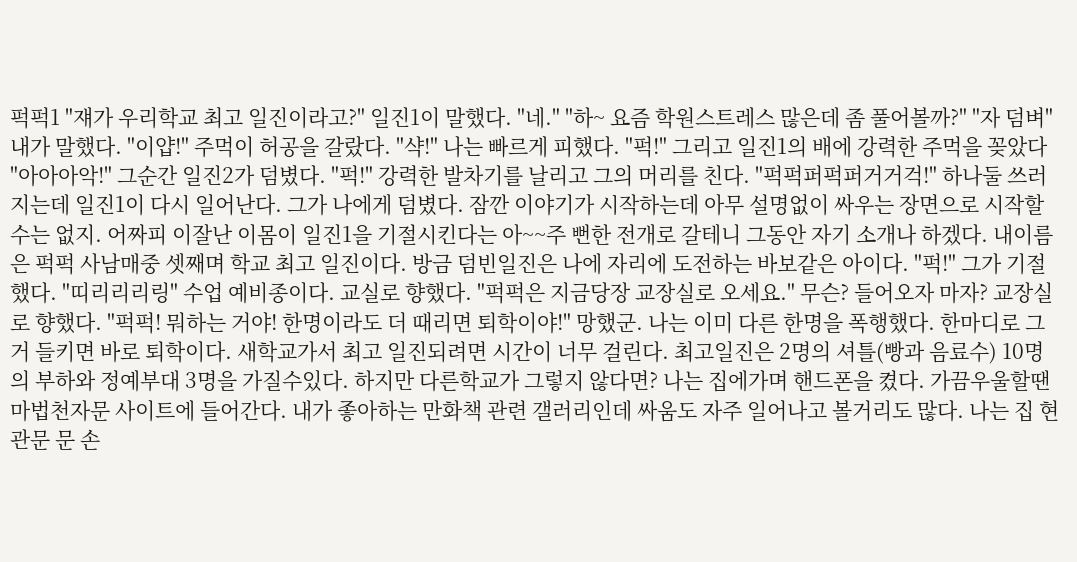퍽퍽1 "쟤가 우리학교 최고 일진이라고?" 일진1이 말했다. "네." "하~ 요즘 학원스트레스 많은데 좀 풀어볼까?" "자 덤벼" 내가 말했다. "이얍!" 주먹이 허공을 갈랐다. "샥!" 나는 빠르게 피했다. "퍽!" 그리고 일진1의 배에 강력한 주먹을 꽂았다 "아아아악!" 그순간 일진2가 덤볐다. "퍽!" 강력한 발차기를 날리고 그의 머리를 친다. "퍽퍽퍼퍽퍼거거걱!" 하나둘 쓰러지는데 일진1이 다시 일어난다. 그가 나에게 덤볐다. 잠깐 이야기가 시작하는데 아무 설명없이 싸우는 장면으로 시작할수는 없지. 어짜피 이잘난 이몸이 일진1을 기절시킨다는 아~~주 뻔한 전개로 갈테니 그동안 자기 소개나 하겠다. 내이름은 퍽퍽 사남매중 셋째며 학교 최고 일진이다. 방금 덤빈일진은 나에 자리에 도전하는 바보같은 아이다. "퍽!" 그가 기절했다. "띠리리리링" 수업 예비종이다. 교실로 향했다. "퍽퍽은 지금당장 교장실로 오세요." 무슨? 들어오자 마자? 교장실로 향했다. "퍽퍽! 뭐하는 거야! 한명이라도 더 때리면 퇴학이야!" 망했군. 나는 이미 다른 한명을 폭행했다. 한마디로 그거 들키면 바로 퇴학이다. 새학교가서 최고 일진되려면 시간이 너무 걸린다. 최고일진은 2명의 셔틀(빵과 음료수) 10명의 부하와 정예부대 3명을 가질수있다. 하지만 다른학교가 그렇지 않다면? 나는 집에가며 핸드폰을 켰다. 가끔우울할땐 마법천자문 사이트에 들어간다. 내가 좋아하는 만화책 관련 갤러리인데 싸움도 자주 일어나고 볼거리도 많다. 나는 집 현관문 문 손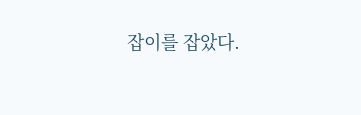잡이를 잡았다.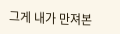그게 내가 만져본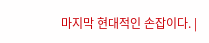마지막 현대적인 손잡이다. |